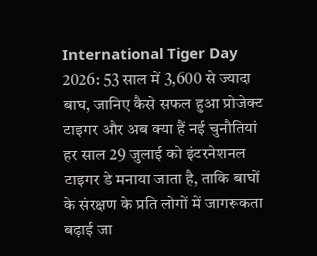International Tiger Day 2026: 53 साल में 3,600 से ज्यादा बाघ, जानिए कैसे सफल हुआ प्रोजेक्ट टाइगर और अब क्या हैं नई चुनौतियां
हर साल 29 जुलाई को इंटरनेशनल टाइगर डे मनाया जाता है, ताकि बाघों के संरक्षण के प्रति लोगों में जागरूकता बढ़ाई जा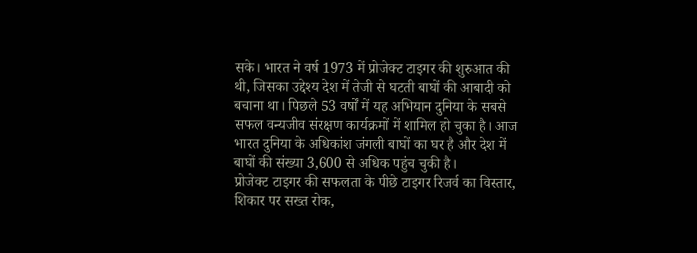सके। भारत ने वर्ष 1973 में प्रोजेक्ट टाइगर की शुरुआत की थी, जिसका उद्देश्य देश में तेजी से घटती बाघों की आबादी को बचाना था। पिछले 53 वर्षों में यह अभियान दुनिया के सबसे सफल वन्यजीव संरक्षण कार्यक्रमों में शामिल हो चुका है। आज भारत दुनिया के अधिकांश जंगली बाघों का घर है और देश में बाघों की संख्या 3,600 से अधिक पहुंच चुकी है।
प्रोजेक्ट टाइगर की सफलता के पीछे टाइगर रिजर्व का विस्तार, शिकार पर सख्त रोक,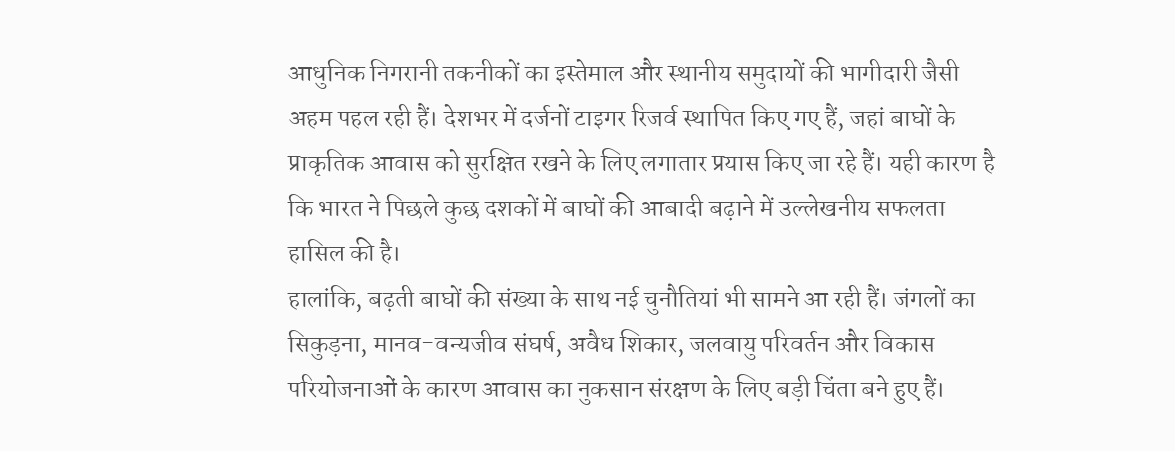आधुनिक निगरानी तकनीकों का इस्तेमाल और स्थानीय समुदायों की भागीदारी जैसी अहम पहल रही हैं। देशभर में दर्जनों टाइगर रिजर्व स्थापित किए गए हैं, जहां बाघों के प्राकृतिक आवास को सुरक्षित रखने के लिए लगातार प्रयास किए जा रहे हैं। यही कारण है कि भारत ने पिछले कुछ दशकों में बाघों की आबादी बढ़ाने में उल्लेखनीय सफलता हासिल की है।
हालांकि, बढ़ती बाघों की संख्या के साथ नई चुनौतियां भी सामने आ रही हैं। जंगलों का सिकुड़ना, मानव-वन्यजीव संघर्ष, अवैध शिकार, जलवायु परिवर्तन और विकास परियोजनाओं के कारण आवास का नुकसान संरक्षण के लिए बड़ी चिंता बने हुए हैं।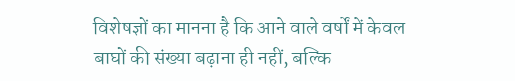विशेषज्ञों का मानना है कि आने वाले वर्षों में केवल बाघों की संख्या बढ़ाना ही नहीं, बल्कि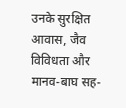उनके सुरक्षित आवास, जैव विविधता और मानव-बाघ सह-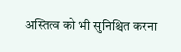अस्तित्व को भी सुनिश्चित करना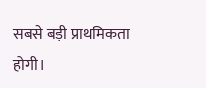सबसे बड़ी प्राथमिकता होगी।